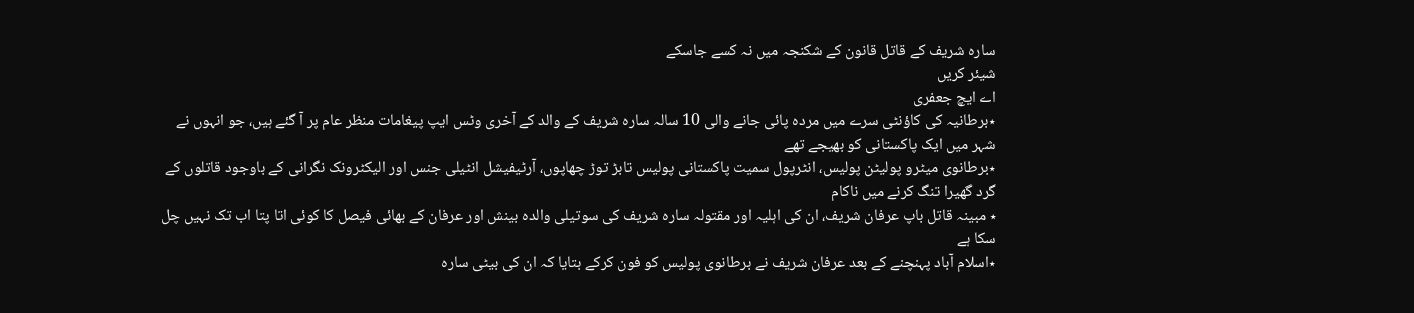سارہ شریف کے قاتل قانون کے شکنجہ میں نہ کسے جاسکے
شیئر کریں
اے ایچ جعفری
٭برطانیہ کی کاؤنٹی سرے میں مردہ پائی جانے والی 10 سالہ سارہ شریف کے والد کے آخری وٹس ایپ پیغامات منظر عام پر آ گئے ہیں، جو انہوں نے شہر میں ایک پاکستانی کو بھیجے تھے
٭برطانوی میٹرو پولیٹن پولیس، انٹرپول سمیت پاکستانی پولیس تابڑ توڑ چھاپوں، آرٹیفیشل انٹیلی جنس اور الیکٹرونک نگرانی کے باوجود قاتلوں کے گرد گھیرا تنگ کرنے میں ناکام
٭ مبینہ قاتل باپ عرفان شریف، ان کی اہلیہ اور مقتولہ سارہ شریف کی سوتیلی والدہ بینش اور عرفان کے بھائی فیصل کا کوئی اتا پتا اب تک نہیں چل سکا ہے
٭اسلام آباد پہنچنے کے بعد عرفان شریف نے برطانوی پولیس کو فون کرکے بتایا کہ ان کی بیٹی سارہ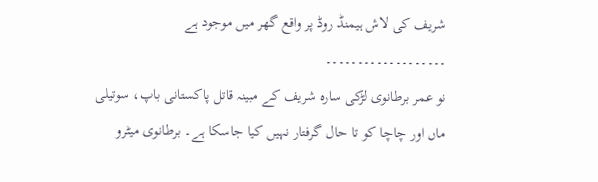شریف کی لاش ہیمنڈ روڈ پر واقع گھر میں موجود ہے
۔۔۔۔۔۔۔۔۔۔۔۔۔۔۔۔۔۔۔
نو عمر برطانوی لڑکی سارہ شریف کے مبینہ قاتل پاکستانی باپ، سوتیلی ماں اور چاچا کو تا حال گرفتار نہیں کیا جاسکا ہے۔ برطانوی میٹرو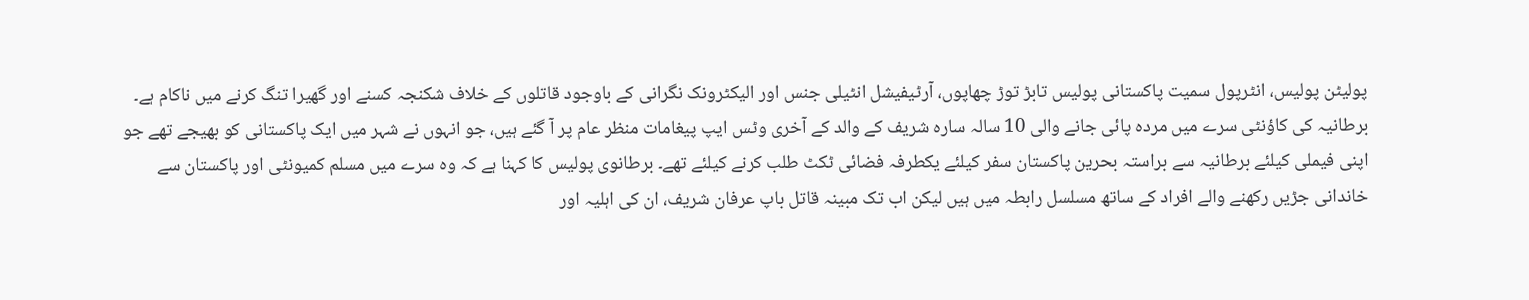پولیٹن پولیس، انٹرپول سمیت پاکستانی پولیس تابڑ توڑ چھاپوں، آرٹیفیشل انٹیلی جنس اور الیکٹرونک نگرانی کے باوجود قاتلوں کے خلاف شکنجہ کسنے اور گھیرا تنگ کرنے میں ناکام ہے۔ برطانیہ کی کاؤنٹی سرے میں مردہ پائی جانے والی 10 سالہ سارہ شریف کے والد کے آخری وٹس ایپ پیغامات منظر عام پر آ گئے ہیں، جو انہوں نے شہر میں ایک پاکستانی کو بھیجے تھے جو اپنی فیملی کیلئے برطانیہ سے براستہ بحرین پاکستان سفر کیلئے یکطرفہ فضائی ٹکٹ طلب کرنے کیلئے تھے۔ برطانوی پولیس کا کہنا ہے کہ وہ سرے میں مسلم کمیونٹی اور پاکستان سے خاندانی جڑیں رکھنے والے افراد کے ساتھ مسلسل رابطہ میں ہیں لیکن اب تک مبینہ قاتل باپ عرفان شریف، ان کی اہلیہ اور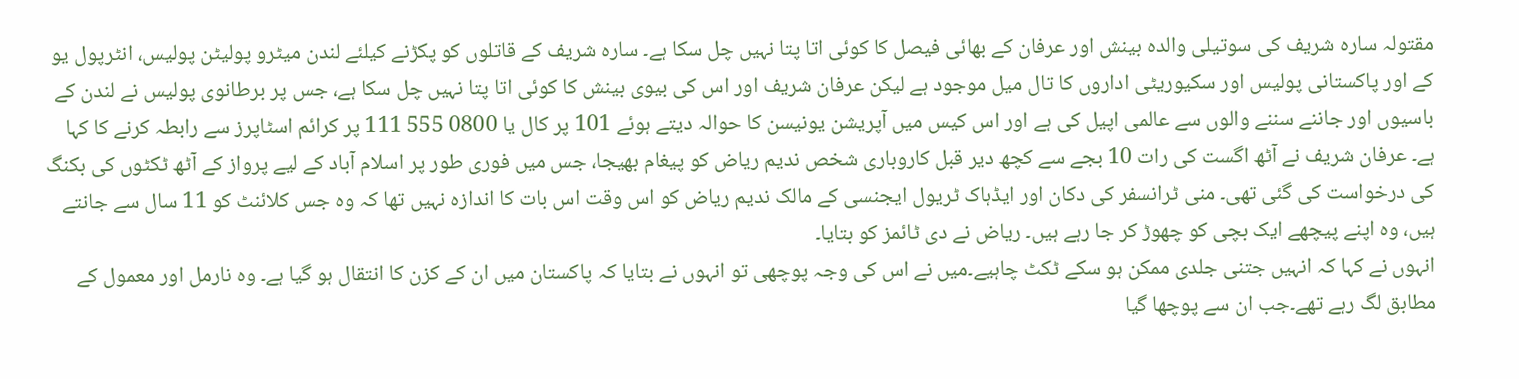مقتولہ سارہ شریف کی سوتیلی والدہ بینش اور عرفان کے بھائی فیصل کا کوئی اتا پتا نہیں چل سکا ہے۔ سارہ شریف کے قاتلوں کو پکڑنے کیلئے لندن میٹرو پولیٹن پولیس، انٹرپول یو کے اور پاکستانی پولیس اور سکیوریٹی اداروں کا تال میل موجود ہے لیکن عرفان شریف اور اس کی بیوی بینش کا کوئی اتا پتا نہیں چل سکا ہے، جس پر برطانوی پولیس نے لندن کے باسیوں اور جاننے سننے والوں سے عالمی اپیل کی ہے اور اس کیس میں آپریشن یونیسن کا حوالہ دیتے ہوئے 101 پر کال یا 0800 555 111 پر کرائم اسٹاپرز سے رابطہ کرنے کا کہا ہے۔ عرفان شریف نے آٹھ اگست کی رات 10 بجے سے کچھ دیر قبل کاروباری شخص ندیم ریاض کو پیغام بھیجا، جس میں فوری طور پر اسلام آباد کے لیے پرواز کے آٹھ ٹکٹوں کی بکنگ کی درخواست کی گئی تھی۔ منی ٹرانسفر کی دکان اور ایڈہاک ٹریول ایجنسی کے مالک ندیم ریاض کو اس وقت اس بات کا اندازہ نہیں تھا کہ وہ جس کلائنٹ کو 11 سال سے جانتے ہیں، وہ اپنے پیچھے ایک بچی کو چھوڑ کر جا رہے ہیں۔ ریاض نے دی ٹائمز کو بتایا۔
انہوں نے کہا کہ انہیں جتنی جلدی ممکن ہو سکے ٹکٹ چاہیے۔میں نے اس کی وجہ پوچھی تو انہوں نے بتایا کہ پاکستان میں ان کے کزن کا انتقال ہو گیا ہے۔ وہ نارمل اور معمول کے مطابق لگ رہے تھے۔جب ان سے پوچھا گیا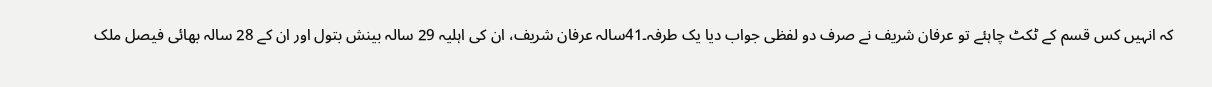کہ انہیں کس قسم کے ٹکٹ چاہئے تو عرفان شریف نے صرف دو لفظی جواب دیا یک طرفہ۔41سالہ عرفان شریف، ان کی اہلیہ 29 سالہ بینش بتول اور ان کے 28 سالہ بھائی فیصل ملک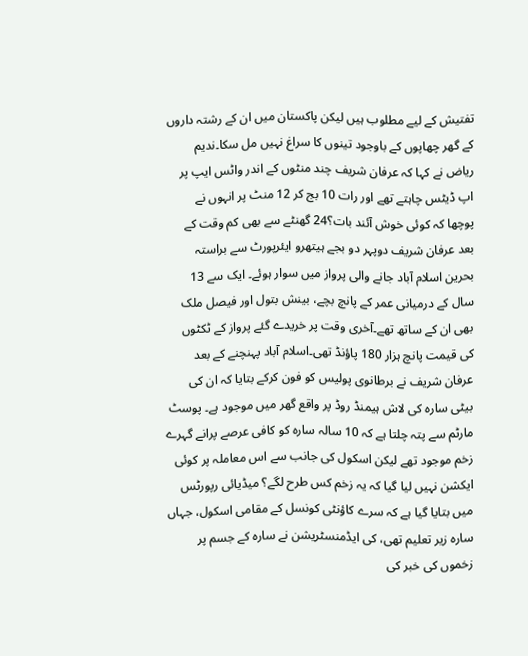تفتیش کے لیے مطلوب ہیں لیکن پاکستان میں ان کے رشتہ داروں کے گھر چھاپوں کے باوجود تینوں کا سراغ نہیں مل سکا۔ندیم ریاض نے کہا کہ عرفان شریف چند منٹوں کے اندر واٹس ایپ پر اپ ڈیٹس چاہتے تھے اور رات 10 بج کر 12 منٹ پر انہوں نے پوچھا کہ کوئی خوش آئند بات؟24 گھنٹے سے بھی کم وقت کے بعد عرفان شریف دوپہر دو بجے ہیتھرو ایئرپورٹ سے براستہ بحرین اسلام آباد جانے والی پرواز میں سوار ہوئے۔ ایک سے 13 سال کے درمیانی عمر کے پانچ بچے، بینش بتول اور فیصل ملک بھی ان کے ساتھ تھے۔آخری وقت پر خریدے گئے پرواز کے ٹکٹوں کی قیمت پانچ ہزار 180 پاؤنڈ تھی۔اسلام آباد پہنچنے کے بعد عرفان شریف نے برطانوی پولیس کو فون کرکے بتایا کہ ان کی بیٹی سارہ کی لاش ہیمنڈ روڈ پر واقع گھر میں موجود ہے۔ پوسٹ مارٹم سے پتہ چلتا ہے کہ 10 سالہ سارہ کو کافی عرصے پرانے گہرے زخم موجود تھے لیکن اسکول کی جانب سے اس معاملہ پر کوئی ایکشن نہیں لیا گیا کہ یہ زخم کس طرح لگے؟ میڈیائی رپورٹس میں بتایا گیا ہے کہ سرے کاؤنٹی کونسل کے مقامی اسکول، جہاں سارہ زیر تعلیم تھی، کی ایڈمنسٹریشن نے سارہ کے جسم پر زخموں کی خبر کی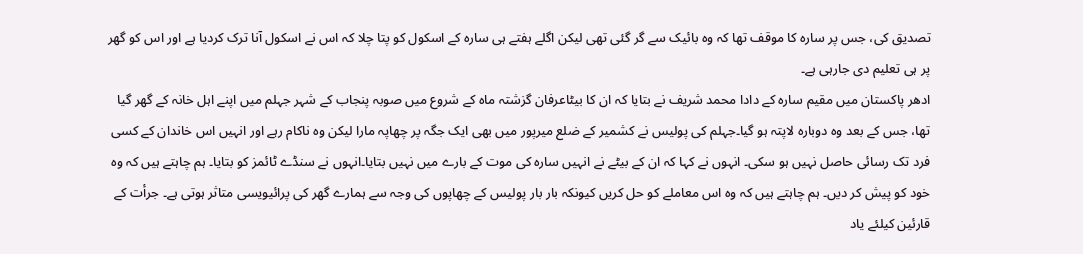تصدیق کی، جس پر سارہ کا موقف تھا کہ وہ بائیک سے گر گئی تھی لیکن اگلے ہفتے ہی سارہ کے اسکول کو پتا چلا کہ اس نے اسکول آنا ترک کردیا ہے اور اس کو گھر پر ہی تعلیم دی جارہی ہے۔
ادھر پاکستان میں مقیم سارہ کے دادا محمد شریف نے بتایا کہ ان کا بیٹاعرفان گزشتہ ماہ کے شروع میں صوبہ پنجاب کے شہر جہلم میں اپنے اہل خانہ کے گھر گیا تھا، جس کے بعد وہ دوبارہ لاپتہ ہو گیا۔جہلم کی پولیس نے کشمیر کے ضلع میرپور میں بھی ایک جگہ پر چھاپہ مارا لیکن وہ ناکام رہے اور انہیں اس خاندان کے کسی فرد تک رسائی حاصل نہیں ہو سکی۔ انہوں نے کہا کہ ان کے بیٹے نے انہیں سارہ کی موت کے بارے میں نہیں بتایا۔انہوں نے سنڈے ٹائمز کو بتایا۔ ہم چاہتے ہیں کہ وہ خود کو پیش کر دیں۔ ہم چاہتے ہیں کہ وہ اس معاملے کو حل کریں کیونکہ بار بار پولیس کے چھاپوں کی وجہ سے ہمارے گھر کی پرائیویسی متاثر ہوتی ہے۔ جرأت کے قارئین کیلئے یاد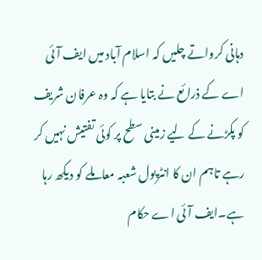دہانی کرواتے چلیں کہ اسلام آباد میں ایف آئی اے کے ذرائع نے بتایا ہے کہ وہ عرفان شریف کو پکڑنے کے لیے زمینی سطح پر کوئی تفتیش نہیں کر رہے تاہم ان کا انٹرپول شعبہ معاملے کو دیکھ رہا ہے۔ایف آئی اے حکام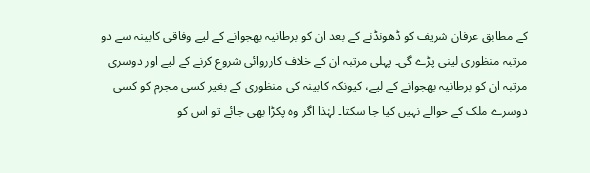کے مطابق عرفان شریف کو ڈھونڈنے کے بعد ان کو برطانیہ بھجوانے کے لیے وفاقی کابینہ سے دو مرتبہ منظوری لینی پڑے گی۔ پہلی مرتبہ ان کے خلاف کارروائی شروع کرنے کے لیے اور دوسری مرتبہ ان کو برطانیہ بھجوانے کے لیے، کیونکہ کابینہ کی منظوری کے بغیر کسی مجرم کو کسی دوسرے ملک کے حوالے نہیں کیا جا سکتا۔ لہٰذا اگر وہ پکڑا بھی جائے تو اس کو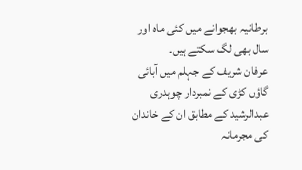برطانیہ بھجوانے میں کئی ماہ اور سال بھی لگ سکتے ہیں۔
عرفان شریف کے جہلم میں آبائی گاؤں کڑی کے نمبردار چوہدری عبدالرشید کے مطابق ان کے خاندان کی مجرمانہ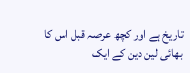تاریخ ہے اور کچھ عرصہ قبل اس کا بھائی لین دین کے ایک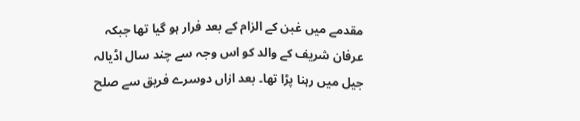مقدمے میں غبن کے الزام کے بعد فرار ہو گیا تھا جبکہ عرفان شریف کے والد کو اس وجہ سے چند سال اڈیالہ جیل میں رہنا پڑا تھا۔ بعد ازاں دوسرے فریق سے صلح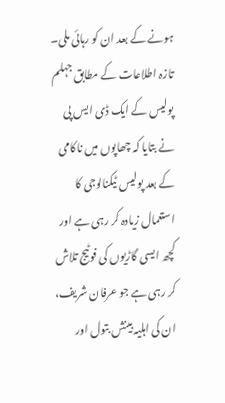ہونے کے بعد ان کو رہائی ملی۔ تازہ اطلاعات کے مطابق جہلم پولیس کے ایک ڈی ایس پی نے بتایا کہ چھاپوں میں ناکامی کے بعد پولیس ٹیکنالوجی کا استعمال زیادہ کر رہی ہے اور کچھ ایسی گاڑیوں کی فوٹیج تلاش کر رہی ہے جو عرفان شریف، ان کی اہلیہ بینش بتول اور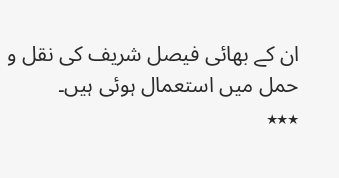ان کے بھائی فیصل شریف کی نقل و حمل میں استعمال ہوئی ہیں۔
٭٭٭